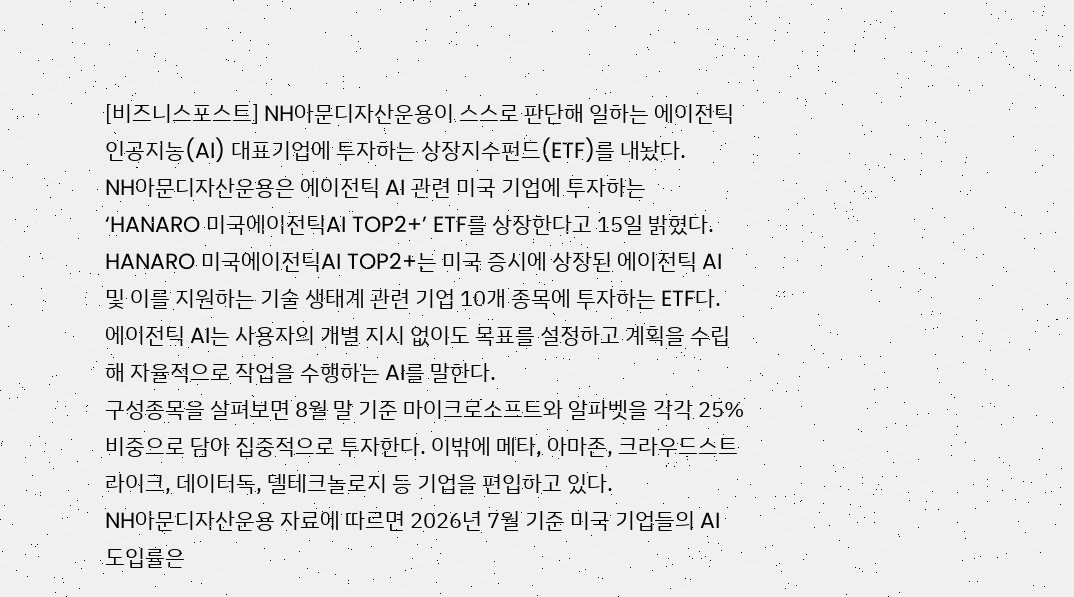[비즈니스포스트] NH아문디자산운용이 스스로 판단해 일하는 에이전틱 인공지능(AI) 대표기업에 투자하는 상장지수펀드(ETF)를 내놨다.
NH아문디자산운용은 에이전틱 AI 관련 미국 기업에 투자하는 ‘HANARO 미국에이전틱AI TOP2+’ ETF를 상장한다고 15일 밝혔다.
HANARO 미국에이전틱AI TOP2+는 미국 증시에 상장된 에이전틱 AI 및 이를 지원하는 기술 생태계 관련 기업 10개 종목에 투자하는 ETF다.
에이전틱 AI는 사용자의 개별 지시 없이도 목표를 설정하고 계획을 수립해 자율적으로 작업을 수행하는 AI를 말한다.
구성종목을 살펴보면 8월 말 기준 마이크로소프트와 알파벳을 각각 25% 비중으로 담아 집중적으로 투자한다. 이밖에 메타, 아마존, 크라우드스트라이크, 데이터독, 델테크놀로지 등 기업을 편입하고 있다.
NH아문디자산운용 자료에 따르면 2026년 7월 기준 미국 기업들의 AI 도입률은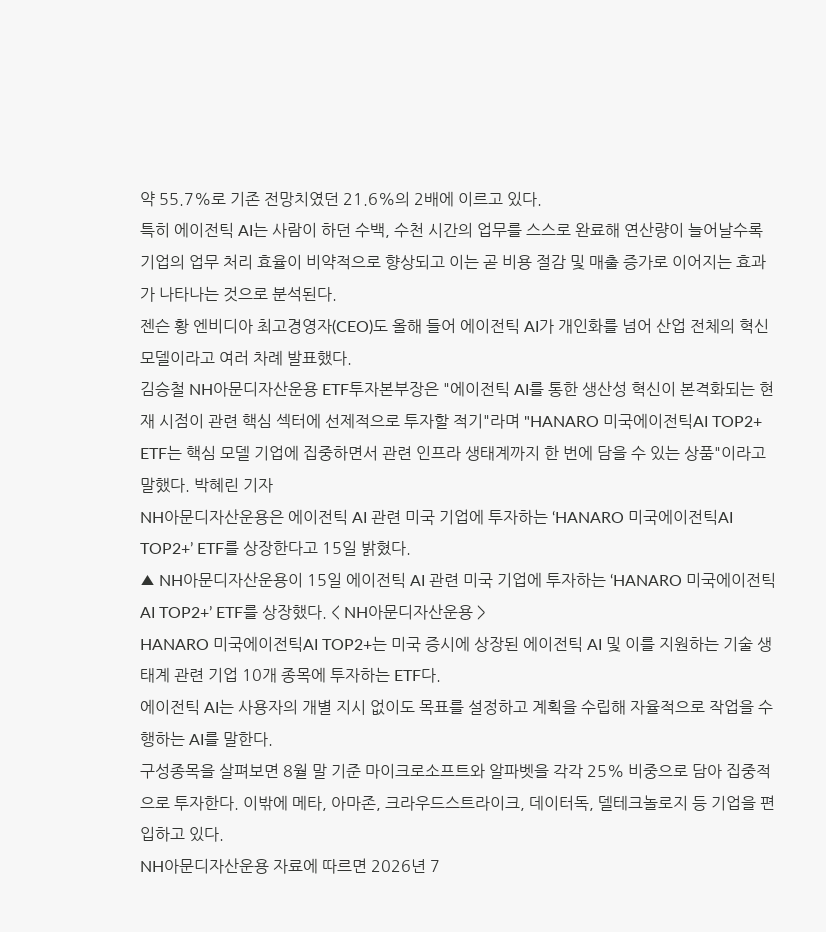약 55.7%로 기존 전망치였던 21.6%의 2배에 이르고 있다.
특히 에이전틱 AI는 사람이 하던 수백, 수천 시간의 업무를 스스로 완료해 연산량이 늘어날수록 기업의 업무 처리 효율이 비약적으로 향상되고 이는 곧 비용 절감 및 매출 증가로 이어지는 효과가 나타나는 것으로 분석된다.
젠슨 황 엔비디아 최고경영자(CEO)도 올해 들어 에이전틱 AI가 개인화를 넘어 산업 전체의 혁신 모델이라고 여러 차례 발표했다.
김승철 NH아문디자산운용 ETF투자본부장은 "에이전틱 AI를 통한 생산성 혁신이 본격화되는 현재 시점이 관련 핵심 섹터에 선제적으로 투자할 적기"라며 "HANARO 미국에이전틱AI TOP2+ ETF는 핵심 모델 기업에 집중하면서 관련 인프라 생태계까지 한 번에 담을 수 있는 상품"이라고 말했다. 박혜린 기자
NH아문디자산운용은 에이전틱 AI 관련 미국 기업에 투자하는 ‘HANARO 미국에이전틱AI TOP2+’ ETF를 상장한다고 15일 밝혔다.
▲ NH아문디자산운용이 15일 에이전틱 AI 관련 미국 기업에 투자하는 ‘HANARO 미국에이전틱AI TOP2+’ ETF를 상장했다. < NH아문디자산운용 >
HANARO 미국에이전틱AI TOP2+는 미국 증시에 상장된 에이전틱 AI 및 이를 지원하는 기술 생태계 관련 기업 10개 종목에 투자하는 ETF다.
에이전틱 AI는 사용자의 개별 지시 없이도 목표를 설정하고 계획을 수립해 자율적으로 작업을 수행하는 AI를 말한다.
구성종목을 살펴보면 8월 말 기준 마이크로소프트와 알파벳을 각각 25% 비중으로 담아 집중적으로 투자한다. 이밖에 메타, 아마존, 크라우드스트라이크, 데이터독, 델테크놀로지 등 기업을 편입하고 있다.
NH아문디자산운용 자료에 따르면 2026년 7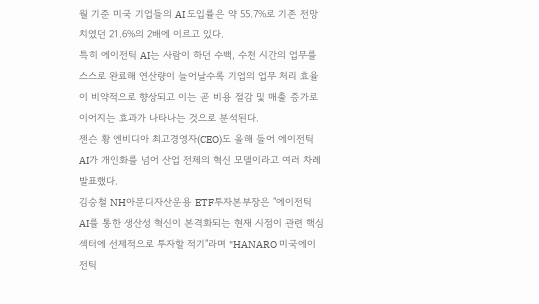월 기준 미국 기업들의 AI 도입률은 약 55.7%로 기존 전망치였던 21.6%의 2배에 이르고 있다.
특히 에이전틱 AI는 사람이 하던 수백, 수천 시간의 업무를 스스로 완료해 연산량이 늘어날수록 기업의 업무 처리 효율이 비약적으로 향상되고 이는 곧 비용 절감 및 매출 증가로 이어지는 효과가 나타나는 것으로 분석된다.
젠슨 황 엔비디아 최고경영자(CEO)도 올해 들어 에이전틱 AI가 개인화를 넘어 산업 전체의 혁신 모델이라고 여러 차례 발표했다.
김승철 NH아문디자산운용 ETF투자본부장은 "에이전틱 AI를 통한 생산성 혁신이 본격화되는 현재 시점이 관련 핵심 섹터에 선제적으로 투자할 적기"라며 "HANARO 미국에이전틱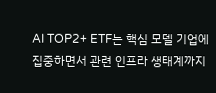AI TOP2+ ETF는 핵심 모델 기업에 집중하면서 관련 인프라 생태계까지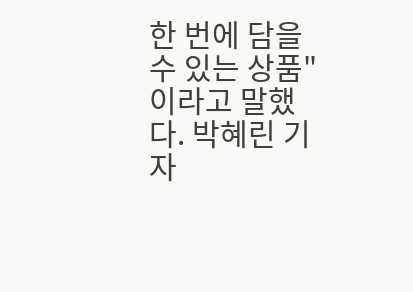한 번에 담을 수 있는 상품"이라고 말했다. 박혜린 기자